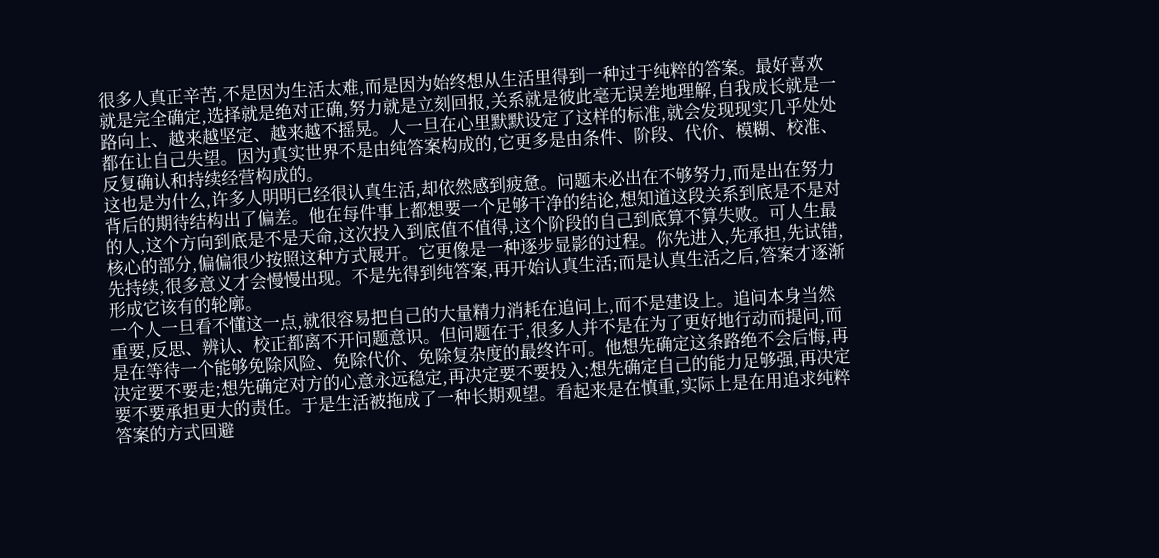很多人真正辛苦,不是因为生活太难,而是因为始终想从生活里得到一种过于纯粹的答案。最好喜欢就是完全确定,选择就是绝对正确,努力就是立刻回报,关系就是彼此毫无误差地理解,自我成长就是一路向上、越来越坚定、越来越不摇晃。人一旦在心里默默设定了这样的标准,就会发现现实几乎处处都在让自己失望。因为真实世界不是由纯答案构成的,它更多是由条件、阶段、代价、模糊、校准、反复确认和持续经营构成的。
这也是为什么,许多人明明已经很认真生活,却依然感到疲惫。问题未必出在不够努力,而是出在努力背后的期待结构出了偏差。他在每件事上都想要一个足够干净的结论,想知道这段关系到底是不是对的人,这个方向到底是不是天命,这次投入到底值不值得,这个阶段的自己到底算不算失败。可人生最核心的部分,偏偏很少按照这种方式展开。它更像是一种逐步显影的过程。你先进入,先承担,先试错,先持续,很多意义才会慢慢出现。不是先得到纯答案,再开始认真生活;而是认真生活之后,答案才逐渐形成它该有的轮廓。
一个人一旦看不懂这一点,就很容易把自己的大量精力消耗在追问上,而不是建设上。追问本身当然重要,反思、辨认、校正都离不开问题意识。但问题在于,很多人并不是在为了更好地行动而提问,而是在等待一个能够免除风险、免除代价、免除复杂度的最终许可。他想先确定这条路绝不会后悔,再决定要不要走;想先确定对方的心意永远稳定,再决定要不要投入;想先确定自己的能力足够强,再决定要不要承担更大的责任。于是生活被拖成了一种长期观望。看起来是在慎重,实际上是在用追求纯粹答案的方式回避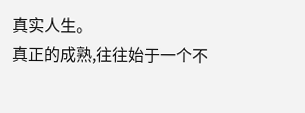真实人生。
真正的成熟,往往始于一个不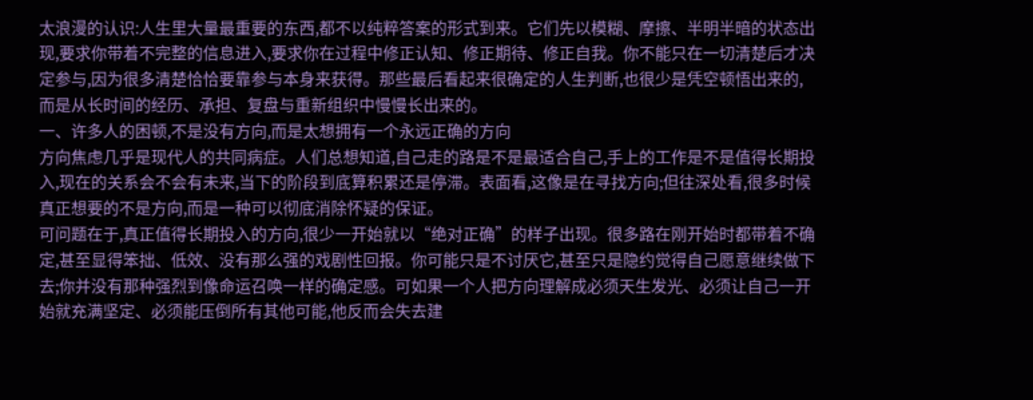太浪漫的认识:人生里大量最重要的东西,都不以纯粹答案的形式到来。它们先以模糊、摩擦、半明半暗的状态出现,要求你带着不完整的信息进入,要求你在过程中修正认知、修正期待、修正自我。你不能只在一切清楚后才决定参与,因为很多清楚恰恰要靠参与本身来获得。那些最后看起来很确定的人生判断,也很少是凭空顿悟出来的,而是从长时间的经历、承担、复盘与重新组织中慢慢长出来的。
一、许多人的困顿,不是没有方向,而是太想拥有一个永远正确的方向
方向焦虑几乎是现代人的共同病症。人们总想知道,自己走的路是不是最适合自己,手上的工作是不是值得长期投入,现在的关系会不会有未来,当下的阶段到底算积累还是停滞。表面看,这像是在寻找方向;但往深处看,很多时候真正想要的不是方向,而是一种可以彻底消除怀疑的保证。
可问题在于,真正值得长期投入的方向,很少一开始就以“绝对正确”的样子出现。很多路在刚开始时都带着不确定,甚至显得笨拙、低效、没有那么强的戏剧性回报。你可能只是不讨厌它,甚至只是隐约觉得自己愿意继续做下去;你并没有那种强烈到像命运召唤一样的确定感。可如果一个人把方向理解成必须天生发光、必须让自己一开始就充满坚定、必须能压倒所有其他可能,他反而会失去建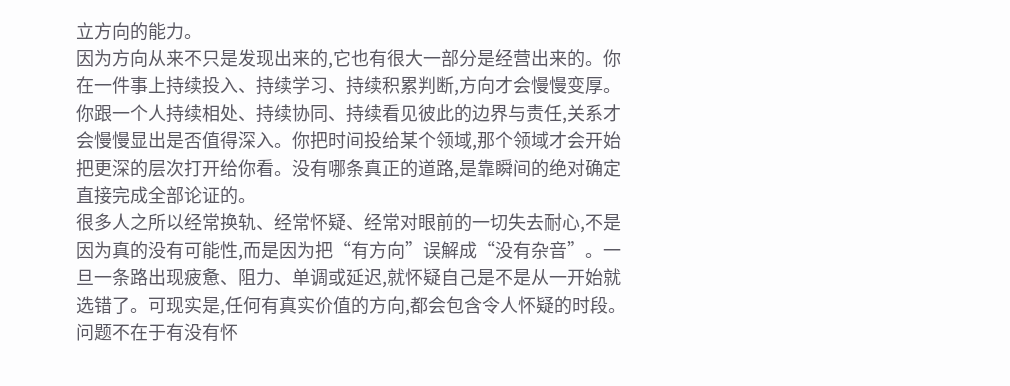立方向的能力。
因为方向从来不只是发现出来的,它也有很大一部分是经营出来的。你在一件事上持续投入、持续学习、持续积累判断,方向才会慢慢变厚。你跟一个人持续相处、持续协同、持续看见彼此的边界与责任,关系才会慢慢显出是否值得深入。你把时间投给某个领域,那个领域才会开始把更深的层次打开给你看。没有哪条真正的道路,是靠瞬间的绝对确定直接完成全部论证的。
很多人之所以经常换轨、经常怀疑、经常对眼前的一切失去耐心,不是因为真的没有可能性,而是因为把“有方向”误解成“没有杂音”。一旦一条路出现疲惫、阻力、单调或延迟,就怀疑自己是不是从一开始就选错了。可现实是,任何有真实价值的方向,都会包含令人怀疑的时段。问题不在于有没有怀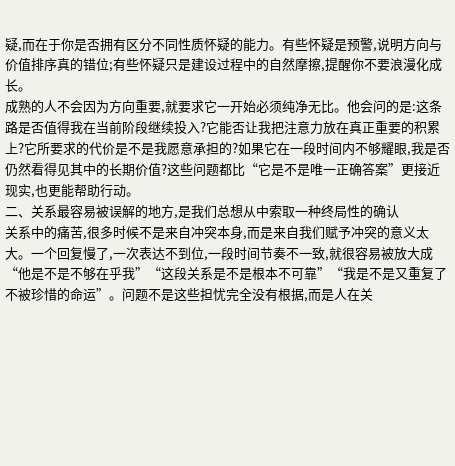疑,而在于你是否拥有区分不同性质怀疑的能力。有些怀疑是预警,说明方向与价值排序真的错位;有些怀疑只是建设过程中的自然摩擦,提醒你不要浪漫化成长。
成熟的人不会因为方向重要,就要求它一开始必须纯净无比。他会问的是:这条路是否值得我在当前阶段继续投入?它能否让我把注意力放在真正重要的积累上?它所要求的代价是不是我愿意承担的?如果它在一段时间内不够耀眼,我是否仍然看得见其中的长期价值?这些问题都比“它是不是唯一正确答案”更接近现实,也更能帮助行动。
二、关系最容易被误解的地方,是我们总想从中索取一种终局性的确认
关系中的痛苦,很多时候不是来自冲突本身,而是来自我们赋予冲突的意义太大。一个回复慢了,一次表达不到位,一段时间节奏不一致,就很容易被放大成“他是不是不够在乎我”“这段关系是不是根本不可靠”“我是不是又重复了不被珍惜的命运”。问题不是这些担忧完全没有根据,而是人在关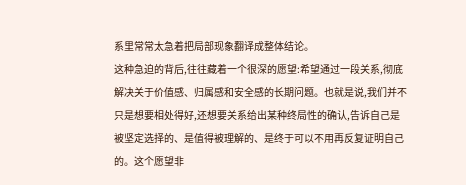系里常常太急着把局部现象翻译成整体结论。
这种急迫的背后,往往藏着一个很深的愿望:希望通过一段关系,彻底解决关于价值感、归属感和安全感的长期问题。也就是说,我们并不只是想要相处得好,还想要关系给出某种终局性的确认,告诉自己是被坚定选择的、是值得被理解的、是终于可以不用再反复证明自己的。这个愿望非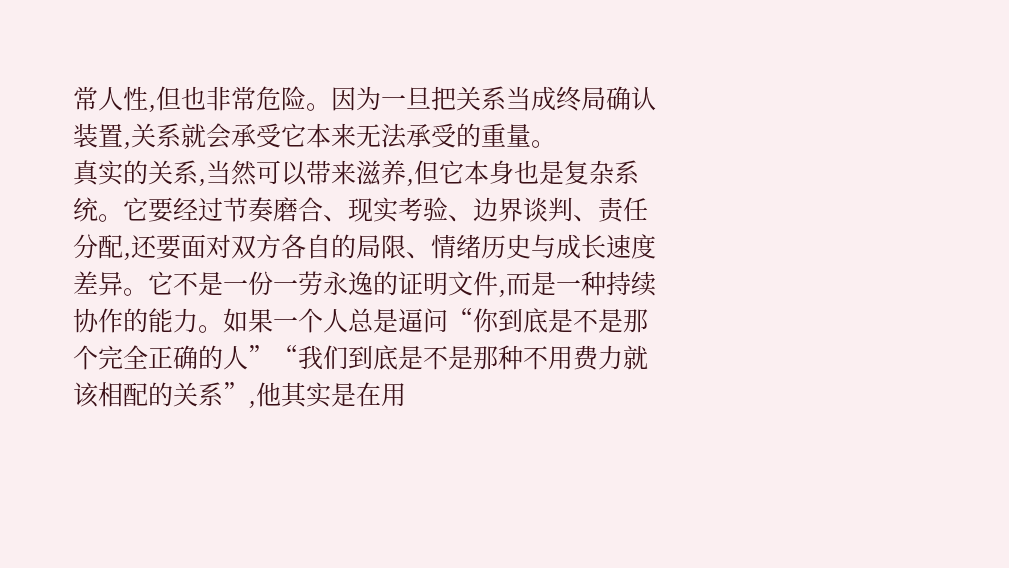常人性,但也非常危险。因为一旦把关系当成终局确认装置,关系就会承受它本来无法承受的重量。
真实的关系,当然可以带来滋养,但它本身也是复杂系统。它要经过节奏磨合、现实考验、边界谈判、责任分配,还要面对双方各自的局限、情绪历史与成长速度差异。它不是一份一劳永逸的证明文件,而是一种持续协作的能力。如果一个人总是逼问“你到底是不是那个完全正确的人”“我们到底是不是那种不用费力就该相配的关系”,他其实是在用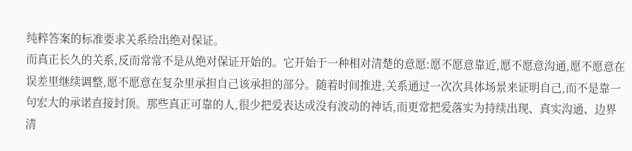纯粹答案的标准要求关系给出绝对保证。
而真正长久的关系,反而常常不是从绝对保证开始的。它开始于一种相对清楚的意愿:愿不愿意靠近,愿不愿意沟通,愿不愿意在误差里继续调整,愿不愿意在复杂里承担自己该承担的部分。随着时间推进,关系通过一次次具体场景来证明自己,而不是靠一句宏大的承诺直接封顶。那些真正可靠的人,很少把爱表达成没有波动的神话,而更常把爱落实为持续出现、真实沟通、边界清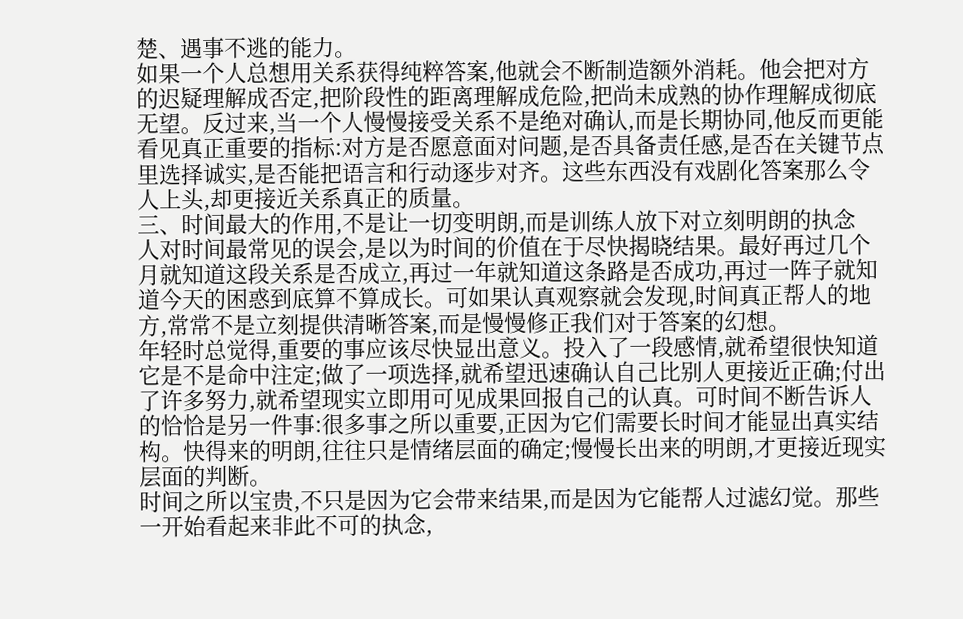楚、遇事不逃的能力。
如果一个人总想用关系获得纯粹答案,他就会不断制造额外消耗。他会把对方的迟疑理解成否定,把阶段性的距离理解成危险,把尚未成熟的协作理解成彻底无望。反过来,当一个人慢慢接受关系不是绝对确认,而是长期协同,他反而更能看见真正重要的指标:对方是否愿意面对问题,是否具备责任感,是否在关键节点里选择诚实,是否能把语言和行动逐步对齐。这些东西没有戏剧化答案那么令人上头,却更接近关系真正的质量。
三、时间最大的作用,不是让一切变明朗,而是训练人放下对立刻明朗的执念
人对时间最常见的误会,是以为时间的价值在于尽快揭晓结果。最好再过几个月就知道这段关系是否成立,再过一年就知道这条路是否成功,再过一阵子就知道今天的困惑到底算不算成长。可如果认真观察就会发现,时间真正帮人的地方,常常不是立刻提供清晰答案,而是慢慢修正我们对于答案的幻想。
年轻时总觉得,重要的事应该尽快显出意义。投入了一段感情,就希望很快知道它是不是命中注定;做了一项选择,就希望迅速确认自己比别人更接近正确;付出了许多努力,就希望现实立即用可见成果回报自己的认真。可时间不断告诉人的恰恰是另一件事:很多事之所以重要,正因为它们需要长时间才能显出真实结构。快得来的明朗,往往只是情绪层面的确定;慢慢长出来的明朗,才更接近现实层面的判断。
时间之所以宝贵,不只是因为它会带来结果,而是因为它能帮人过滤幻觉。那些一开始看起来非此不可的执念,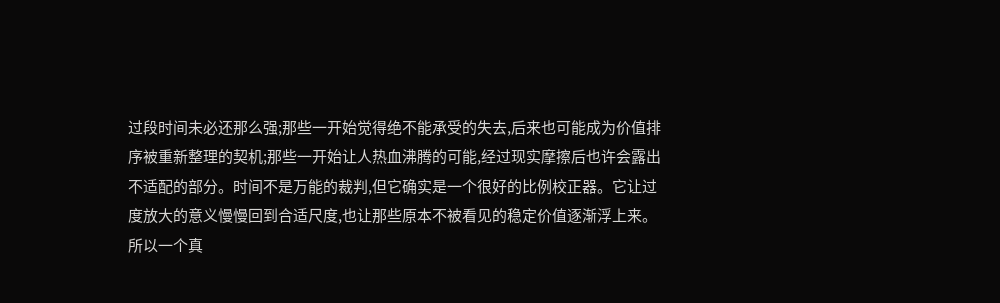过段时间未必还那么强;那些一开始觉得绝不能承受的失去,后来也可能成为价值排序被重新整理的契机;那些一开始让人热血沸腾的可能,经过现实摩擦后也许会露出不适配的部分。时间不是万能的裁判,但它确实是一个很好的比例校正器。它让过度放大的意义慢慢回到合适尺度,也让那些原本不被看见的稳定价值逐渐浮上来。
所以一个真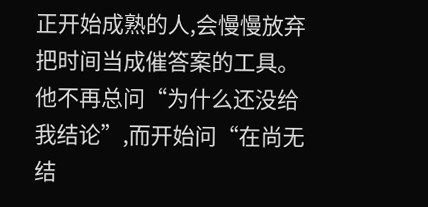正开始成熟的人,会慢慢放弃把时间当成催答案的工具。他不再总问“为什么还没给我结论”,而开始问“在尚无结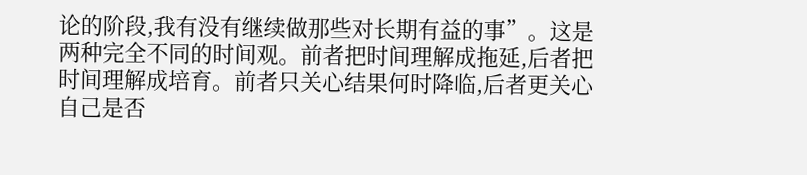论的阶段,我有没有继续做那些对长期有益的事”。这是两种完全不同的时间观。前者把时间理解成拖延,后者把时间理解成培育。前者只关心结果何时降临,后者更关心自己是否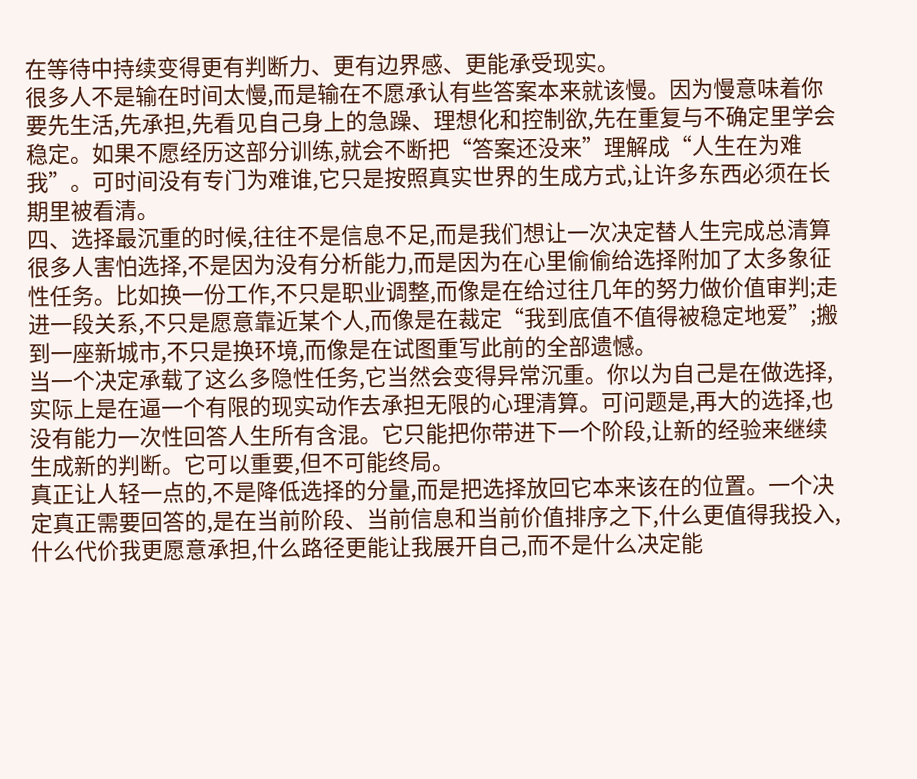在等待中持续变得更有判断力、更有边界感、更能承受现实。
很多人不是输在时间太慢,而是输在不愿承认有些答案本来就该慢。因为慢意味着你要先生活,先承担,先看见自己身上的急躁、理想化和控制欲,先在重复与不确定里学会稳定。如果不愿经历这部分训练,就会不断把“答案还没来”理解成“人生在为难我”。可时间没有专门为难谁,它只是按照真实世界的生成方式,让许多东西必须在长期里被看清。
四、选择最沉重的时候,往往不是信息不足,而是我们想让一次决定替人生完成总清算
很多人害怕选择,不是因为没有分析能力,而是因为在心里偷偷给选择附加了太多象征性任务。比如换一份工作,不只是职业调整,而像是在给过往几年的努力做价值审判;走进一段关系,不只是愿意靠近某个人,而像是在裁定“我到底值不值得被稳定地爱”;搬到一座新城市,不只是换环境,而像是在试图重写此前的全部遗憾。
当一个决定承载了这么多隐性任务,它当然会变得异常沉重。你以为自己是在做选择,实际上是在逼一个有限的现实动作去承担无限的心理清算。可问题是,再大的选择,也没有能力一次性回答人生所有含混。它只能把你带进下一个阶段,让新的经验来继续生成新的判断。它可以重要,但不可能终局。
真正让人轻一点的,不是降低选择的分量,而是把选择放回它本来该在的位置。一个决定真正需要回答的,是在当前阶段、当前信息和当前价值排序之下,什么更值得我投入,什么代价我更愿意承担,什么路径更能让我展开自己,而不是什么决定能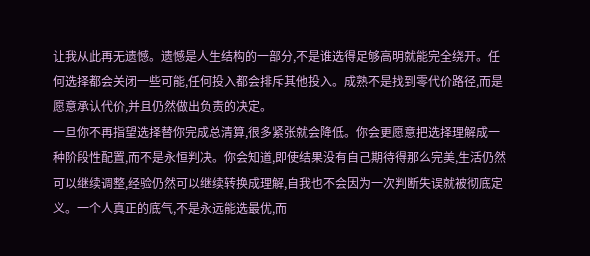让我从此再无遗憾。遗憾是人生结构的一部分,不是谁选得足够高明就能完全绕开。任何选择都会关闭一些可能,任何投入都会排斥其他投入。成熟不是找到零代价路径,而是愿意承认代价,并且仍然做出负责的决定。
一旦你不再指望选择替你完成总清算,很多紧张就会降低。你会更愿意把选择理解成一种阶段性配置,而不是永恒判决。你会知道,即使结果没有自己期待得那么完美,生活仍然可以继续调整,经验仍然可以继续转换成理解,自我也不会因为一次判断失误就被彻底定义。一个人真正的底气,不是永远能选最优,而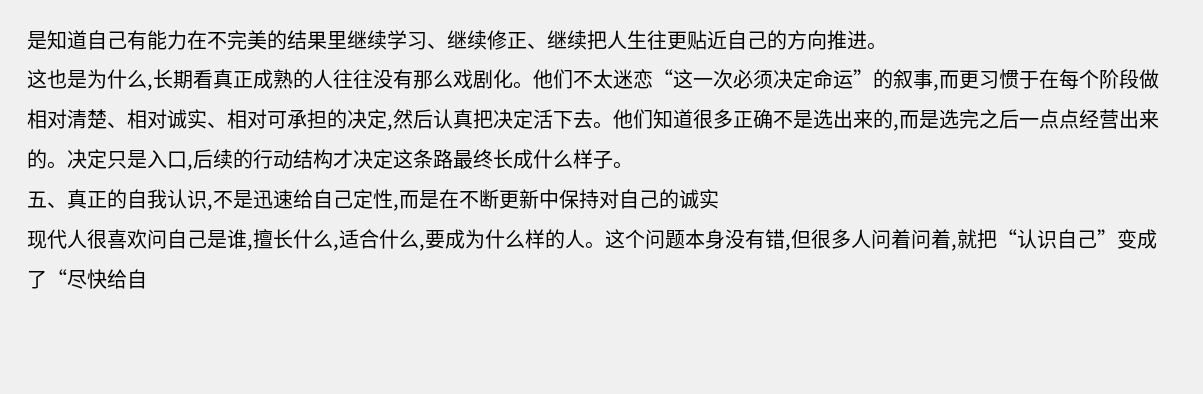是知道自己有能力在不完美的结果里继续学习、继续修正、继续把人生往更贴近自己的方向推进。
这也是为什么,长期看真正成熟的人往往没有那么戏剧化。他们不太迷恋“这一次必须决定命运”的叙事,而更习惯于在每个阶段做相对清楚、相对诚实、相对可承担的决定,然后认真把决定活下去。他们知道很多正确不是选出来的,而是选完之后一点点经营出来的。决定只是入口,后续的行动结构才决定这条路最终长成什么样子。
五、真正的自我认识,不是迅速给自己定性,而是在不断更新中保持对自己的诚实
现代人很喜欢问自己是谁,擅长什么,适合什么,要成为什么样的人。这个问题本身没有错,但很多人问着问着,就把“认识自己”变成了“尽快给自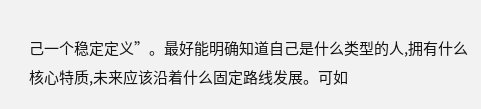己一个稳定定义”。最好能明确知道自己是什么类型的人,拥有什么核心特质,未来应该沿着什么固定路线发展。可如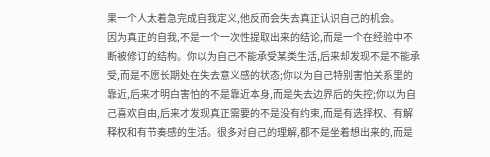果一个人太着急完成自我定义,他反而会失去真正认识自己的机会。
因为真正的自我,不是一个一次性提取出来的结论,而是一个在经验中不断被修订的结构。你以为自己不能承受某类生活,后来却发现不是不能承受,而是不愿长期处在失去意义感的状态;你以为自己特别害怕关系里的靠近,后来才明白害怕的不是靠近本身,而是失去边界后的失控;你以为自己喜欢自由,后来才发现真正需要的不是没有约束,而是有选择权、有解释权和有节奏感的生活。很多对自己的理解,都不是坐着想出来的,而是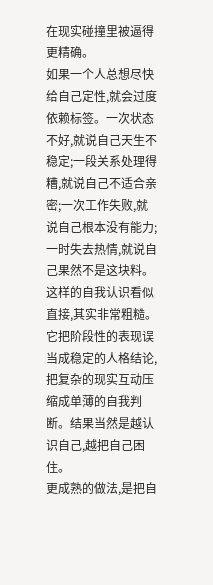在现实碰撞里被逼得更精确。
如果一个人总想尽快给自己定性,就会过度依赖标签。一次状态不好,就说自己天生不稳定;一段关系处理得糟,就说自己不适合亲密;一次工作失败,就说自己根本没有能力;一时失去热情,就说自己果然不是这块料。这样的自我认识看似直接,其实非常粗糙。它把阶段性的表现误当成稳定的人格结论,把复杂的现实互动压缩成单薄的自我判断。结果当然是越认识自己,越把自己困住。
更成熟的做法,是把自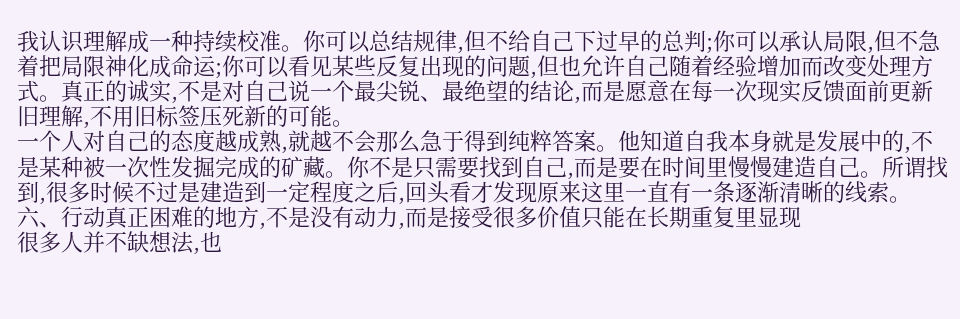我认识理解成一种持续校准。你可以总结规律,但不给自己下过早的总判;你可以承认局限,但不急着把局限神化成命运;你可以看见某些反复出现的问题,但也允许自己随着经验增加而改变处理方式。真正的诚实,不是对自己说一个最尖锐、最绝望的结论,而是愿意在每一次现实反馈面前更新旧理解,不用旧标签压死新的可能。
一个人对自己的态度越成熟,就越不会那么急于得到纯粹答案。他知道自我本身就是发展中的,不是某种被一次性发掘完成的矿藏。你不是只需要找到自己,而是要在时间里慢慢建造自己。所谓找到,很多时候不过是建造到一定程度之后,回头看才发现原来这里一直有一条逐渐清晰的线索。
六、行动真正困难的地方,不是没有动力,而是接受很多价值只能在长期重复里显现
很多人并不缺想法,也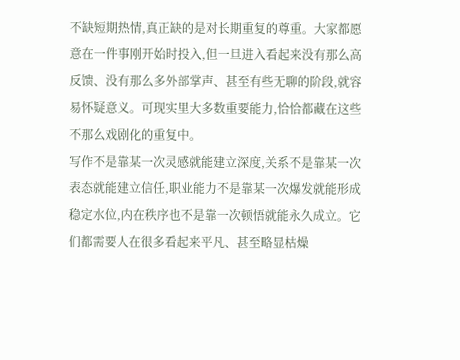不缺短期热情,真正缺的是对长期重复的尊重。大家都愿意在一件事刚开始时投入,但一旦进入看起来没有那么高反馈、没有那么多外部掌声、甚至有些无聊的阶段,就容易怀疑意义。可现实里大多数重要能力,恰恰都藏在这些不那么戏剧化的重复中。
写作不是靠某一次灵感就能建立深度,关系不是靠某一次表态就能建立信任,职业能力不是靠某一次爆发就能形成稳定水位,内在秩序也不是靠一次顿悟就能永久成立。它们都需要人在很多看起来平凡、甚至略显枯燥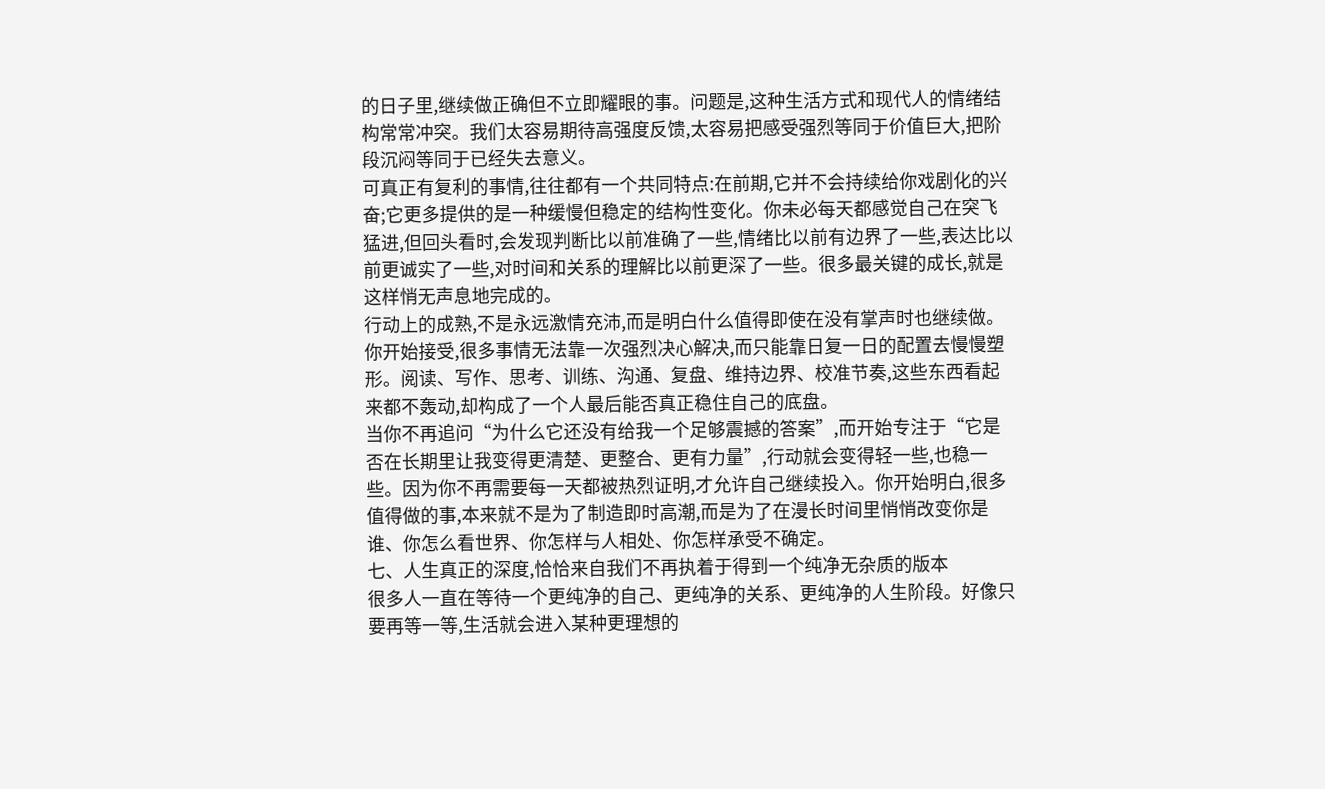的日子里,继续做正确但不立即耀眼的事。问题是,这种生活方式和现代人的情绪结构常常冲突。我们太容易期待高强度反馈,太容易把感受强烈等同于价值巨大,把阶段沉闷等同于已经失去意义。
可真正有复利的事情,往往都有一个共同特点:在前期,它并不会持续给你戏剧化的兴奋;它更多提供的是一种缓慢但稳定的结构性变化。你未必每天都感觉自己在突飞猛进,但回头看时,会发现判断比以前准确了一些,情绪比以前有边界了一些,表达比以前更诚实了一些,对时间和关系的理解比以前更深了一些。很多最关键的成长,就是这样悄无声息地完成的。
行动上的成熟,不是永远激情充沛,而是明白什么值得即使在没有掌声时也继续做。你开始接受,很多事情无法靠一次强烈决心解决,而只能靠日复一日的配置去慢慢塑形。阅读、写作、思考、训练、沟通、复盘、维持边界、校准节奏,这些东西看起来都不轰动,却构成了一个人最后能否真正稳住自己的底盘。
当你不再追问“为什么它还没有给我一个足够震撼的答案”,而开始专注于“它是否在长期里让我变得更清楚、更整合、更有力量”,行动就会变得轻一些,也稳一些。因为你不再需要每一天都被热烈证明,才允许自己继续投入。你开始明白,很多值得做的事,本来就不是为了制造即时高潮,而是为了在漫长时间里悄悄改变你是谁、你怎么看世界、你怎样与人相处、你怎样承受不确定。
七、人生真正的深度,恰恰来自我们不再执着于得到一个纯净无杂质的版本
很多人一直在等待一个更纯净的自己、更纯净的关系、更纯净的人生阶段。好像只要再等一等,生活就会进入某种更理想的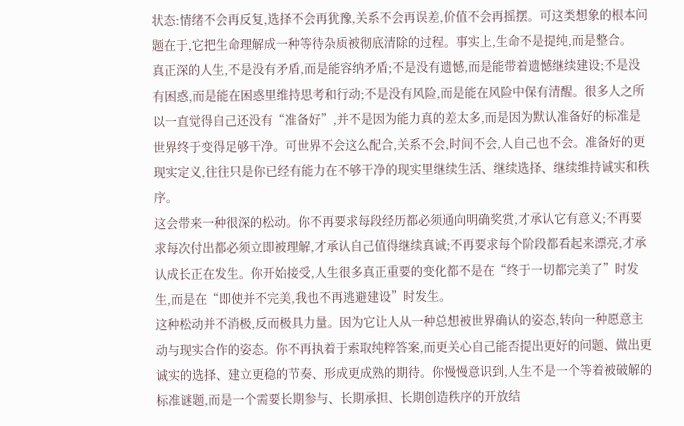状态:情绪不会再反复,选择不会再犹豫,关系不会再误差,价值不会再摇摆。可这类想象的根本问题在于,它把生命理解成一种等待杂质被彻底清除的过程。事实上,生命不是提纯,而是整合。
真正深的人生,不是没有矛盾,而是能容纳矛盾;不是没有遗憾,而是能带着遗憾继续建设;不是没有困惑,而是能在困惑里维持思考和行动;不是没有风险,而是能在风险中保有清醒。很多人之所以一直觉得自己还没有“准备好”,并不是因为能力真的差太多,而是因为默认准备好的标准是世界终于变得足够干净。可世界不会这么配合,关系不会,时间不会,人自己也不会。准备好的更现实定义,往往只是你已经有能力在不够干净的现实里继续生活、继续选择、继续维持诚实和秩序。
这会带来一种很深的松动。你不再要求每段经历都必须通向明确奖赏,才承认它有意义;不再要求每次付出都必须立即被理解,才承认自己值得继续真诚;不再要求每个阶段都看起来漂亮,才承认成长正在发生。你开始接受,人生很多真正重要的变化都不是在“终于一切都完美了”时发生,而是在“即使并不完美,我也不再逃避建设”时发生。
这种松动并不消极,反而极具力量。因为它让人从一种总想被世界确认的姿态,转向一种愿意主动与现实合作的姿态。你不再执着于索取纯粹答案,而更关心自己能否提出更好的问题、做出更诚实的选择、建立更稳的节奏、形成更成熟的期待。你慢慢意识到,人生不是一个等着被破解的标准谜题,而是一个需要长期参与、长期承担、长期创造秩序的开放结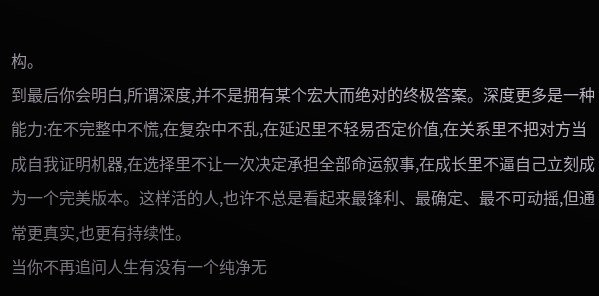构。
到最后你会明白,所谓深度,并不是拥有某个宏大而绝对的终极答案。深度更多是一种能力:在不完整中不慌,在复杂中不乱,在延迟里不轻易否定价值,在关系里不把对方当成自我证明机器,在选择里不让一次决定承担全部命运叙事,在成长里不逼自己立刻成为一个完美版本。这样活的人,也许不总是看起来最锋利、最确定、最不可动摇,但通常更真实,也更有持续性。
当你不再追问人生有没有一个纯净无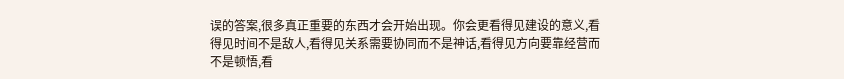误的答案,很多真正重要的东西才会开始出现。你会更看得见建设的意义,看得见时间不是敌人,看得见关系需要协同而不是神话,看得见方向要靠经营而不是顿悟,看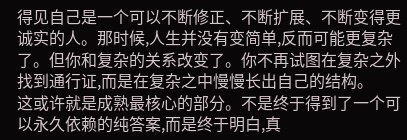得见自己是一个可以不断修正、不断扩展、不断变得更诚实的人。那时候,人生并没有变简单,反而可能更复杂了。但你和复杂的关系改变了。你不再试图在复杂之外找到通行证,而是在复杂之中慢慢长出自己的结构。
这或许就是成熟最核心的部分。不是终于得到了一个可以永久依赖的纯答案,而是终于明白,真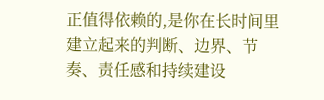正值得依赖的,是你在长时间里建立起来的判断、边界、节奏、责任感和持续建设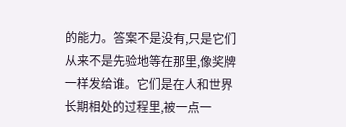的能力。答案不是没有,只是它们从来不是先验地等在那里,像奖牌一样发给谁。它们是在人和世界长期相处的过程里,被一点一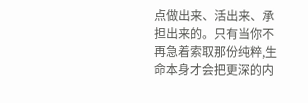点做出来、活出来、承担出来的。只有当你不再急着索取那份纯粹,生命本身才会把更深的内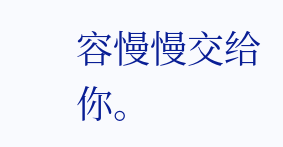容慢慢交给你。